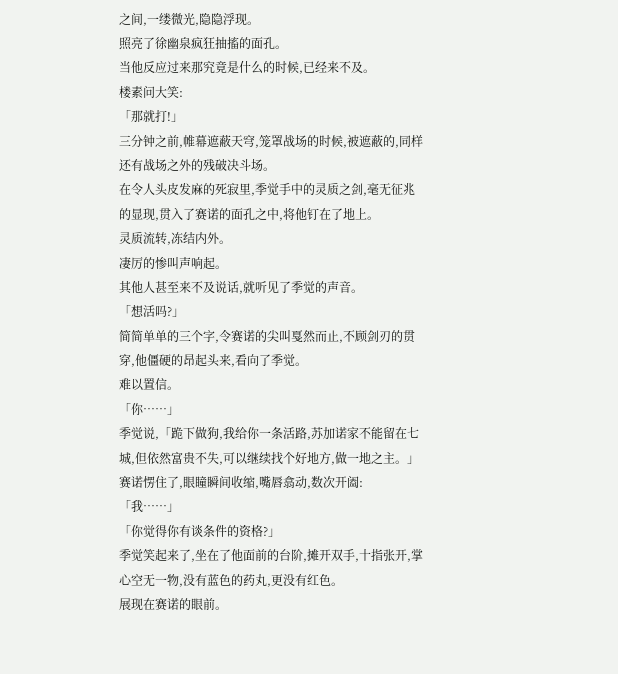之间,一缕微光,隐隐浮现。
照亮了徐幽泉疯狂抽搐的面孔。
当他反应过来那究竟是什么的时候,已经来不及。
楼素问大笑:
「那就打!」
三分钟之前,帷幕遮蔽天穹,笼罩战场的时候,被遮蔽的,同样还有战场之外的残破决斗场。
在令人头皮发麻的死寂里,季觉手中的灵质之剑,毫无征兆的显现,贯入了赛诺的面孔之中,将他钉在了地上。
灵质流转,冻结内外。
凄厉的惨叫声响起。
其他人甚至来不及说话,就听见了季觉的声音。
「想活吗?」
简简单单的三个字,令赛诺的尖叫戛然而止,不顾剑刃的贯穿,他僵硬的昂起头来,看向了季觉。
难以置信。
「你……」
季觉说,「跪下做狗,我给你一条活路,苏加诺家不能留在七城,但依然富贵不失,可以继续找个好地方,做一地之主。」
赛诺愣住了,眼瞳瞬间收缩,嘴唇翕动,数次开阖:
「我……」
「你觉得你有谈条件的资格?」
季觉笑起来了,坐在了他面前的台阶,摊开双手,十指张开,掌心空无一物,没有蓝色的药丸,更没有红色。
展现在赛诺的眼前。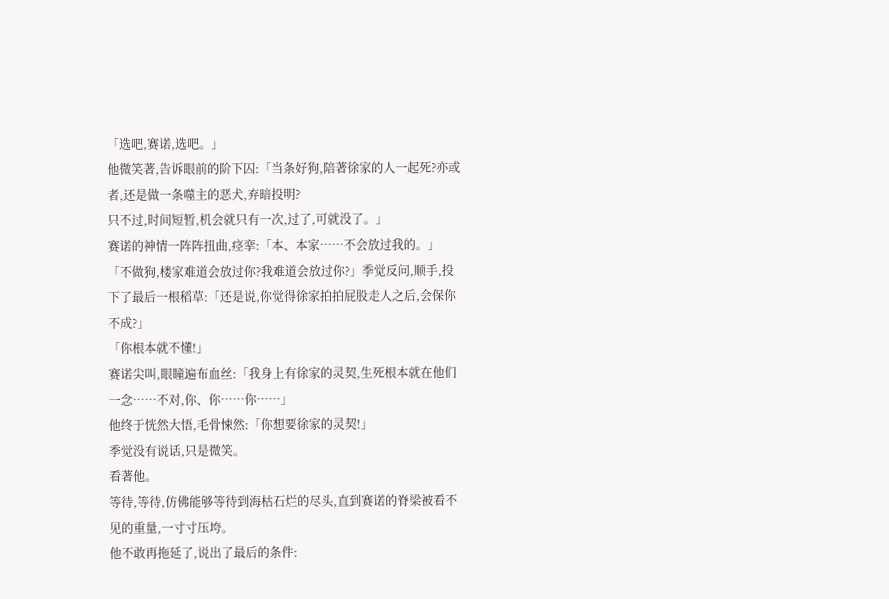「选吧,赛诺,选吧。」
他微笑著,告诉眼前的阶下囚:「当条好狗,陪著徐家的人一起死?亦或者,还是做一条噬主的恶犬,弃暗投明?
只不过,时间短暂,机会就只有一次,过了,可就没了。」
赛诺的神情一阵阵扭曲,痉挛:「本、本家……不会放过我的。」
「不做狗,楼家难道会放过你?我难道会放过你?」季觉反问,顺手,投下了最后一根稻草:「还是说,你觉得徐家拍拍屁股走人之后,会保你不成?」
「你根本就不懂!」
赛诺尖叫,眼瞳遍布血丝:「我身上有徐家的灵契,生死根本就在他们一念……不对,你、你……你……」
他终于恍然大悟,毛骨悚然:「你想要徐家的灵契!」
季觉没有说话,只是微笑。
看著他。
等待,等待,仿佛能够等待到海枯石烂的尽头,直到赛诺的脊梁被看不见的重量,一寸寸压垮。
他不敢再拖延了,说出了最后的条件: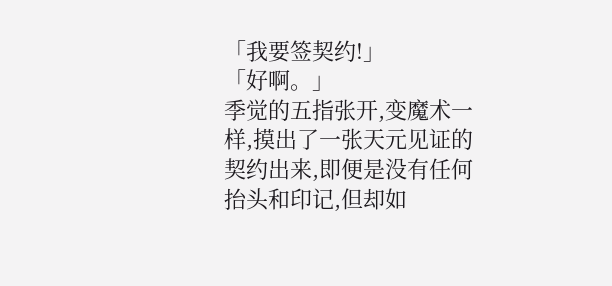「我要签契约!」
「好啊。」
季觉的五指张开,变魔术一样,摸出了一张天元见证的契约出来,即便是没有任何抬头和印记,但却如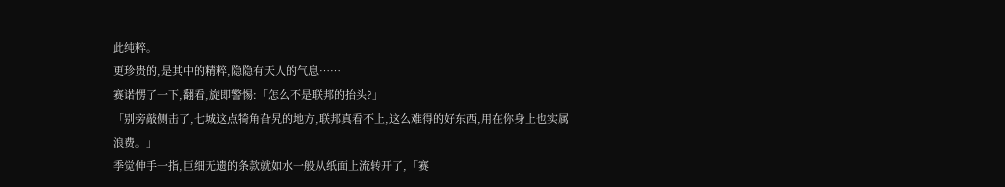此纯粹。
更珍贵的,是其中的精粹,隐隐有天人的气息……
赛诺愣了一下,翻看,旋即警惕:「怎么不是联邦的抬头?」
「别旁敲侧击了,七城这点犄角旮旯的地方,联邦真看不上,这么难得的好东西,用在你身上也实属浪费。」
季觉伸手一指,巨细无遗的条款就如水一般从纸面上流转开了,「赛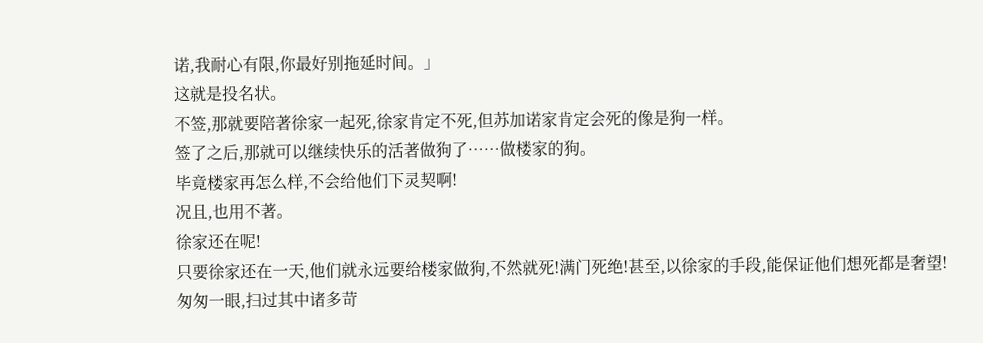诺,我耐心有限,你最好别拖延时间。」
这就是投名状。
不签,那就要陪著徐家一起死,徐家肯定不死,但苏加诺家肯定会死的像是狗一样。
签了之后,那就可以继续快乐的活著做狗了……做楼家的狗。
毕竟楼家再怎么样,不会给他们下灵契啊!
况且,也用不著。
徐家还在呢!
只要徐家还在一天,他们就永远要给楼家做狗,不然就死!满门死绝!甚至,以徐家的手段,能保证他们想死都是奢望!
匆匆一眼,扫过其中诸多苛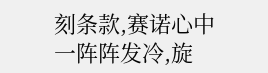刻条款,赛诺心中一阵阵发冷,旋